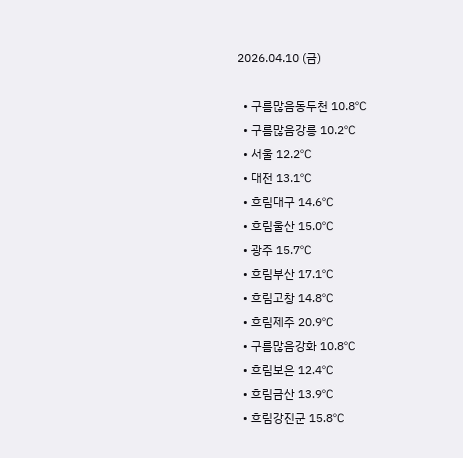2026.04.10 (금)

  • 구름많음동두천 10.8℃
  • 구름많음강릉 10.2℃
  • 서울 12.2℃
  • 대전 13.1℃
  • 흐림대구 14.6℃
  • 흐림울산 15.0℃
  • 광주 15.7℃
  • 흐림부산 17.1℃
  • 흐림고창 14.8℃
  • 흐림제주 20.9℃
  • 구름많음강화 10.8℃
  • 흐림보은 12.4℃
  • 흐림금산 13.9℃
  • 흐림강진군 15.8℃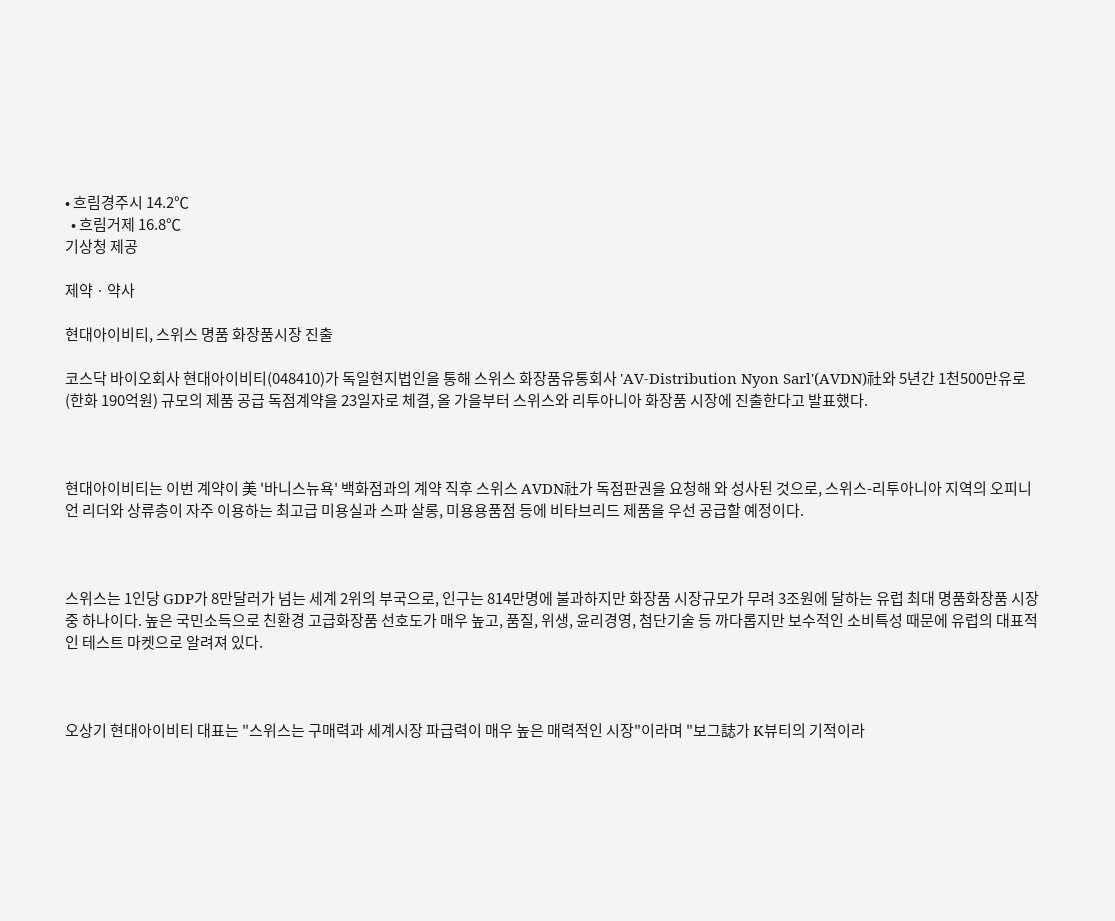• 흐림경주시 14.2℃
  • 흐림거제 16.8℃
기상청 제공

제약ㆍ약사

현대아이비티, 스위스 명품 화장품시장 진출

코스닥 바이오회사 현대아이비티(048410)가 독일현지법인을 통해 스위스 화장품유통회사 'AV-Distribution Nyon Sarl'(AVDN)社와 5년간 1천500만유로(한화 190억원) 규모의 제품 공급 독점계약을 23일자로 체결, 올 가을부터 스위스와 리투아니아 화장품 시장에 진출한다고 발표했다.



현대아이비티는 이번 계약이 美 '바니스뉴욕' 백화점과의 계약 직후 스위스 AVDN社가 독점판권을 요청해 와 성사된 것으로, 스위스-리투아니아 지역의 오피니언 리더와 상류층이 자주 이용하는 최고급 미용실과 스파 살롱, 미용용품점 등에 비타브리드 제품을 우선 공급할 예정이다.



스위스는 1인당 GDP가 8만달러가 넘는 세계 2위의 부국으로, 인구는 814만명에 불과하지만 화장품 시장규모가 무려 3조원에 달하는 유럽 최대 명품화장품 시장 중 하나이다. 높은 국민소득으로 친환경 고급화장품 선호도가 매우 높고, 품질, 위생, 윤리경영, 첨단기술 등 까다롭지만 보수적인 소비특성 때문에 유럽의 대표적인 테스트 마켓으로 알려져 있다.



오상기 현대아이비티 대표는 "스위스는 구매력과 세계시장 파급력이 매우 높은 매력적인 시장"이라며 "보그誌가 K뷰티의 기적이라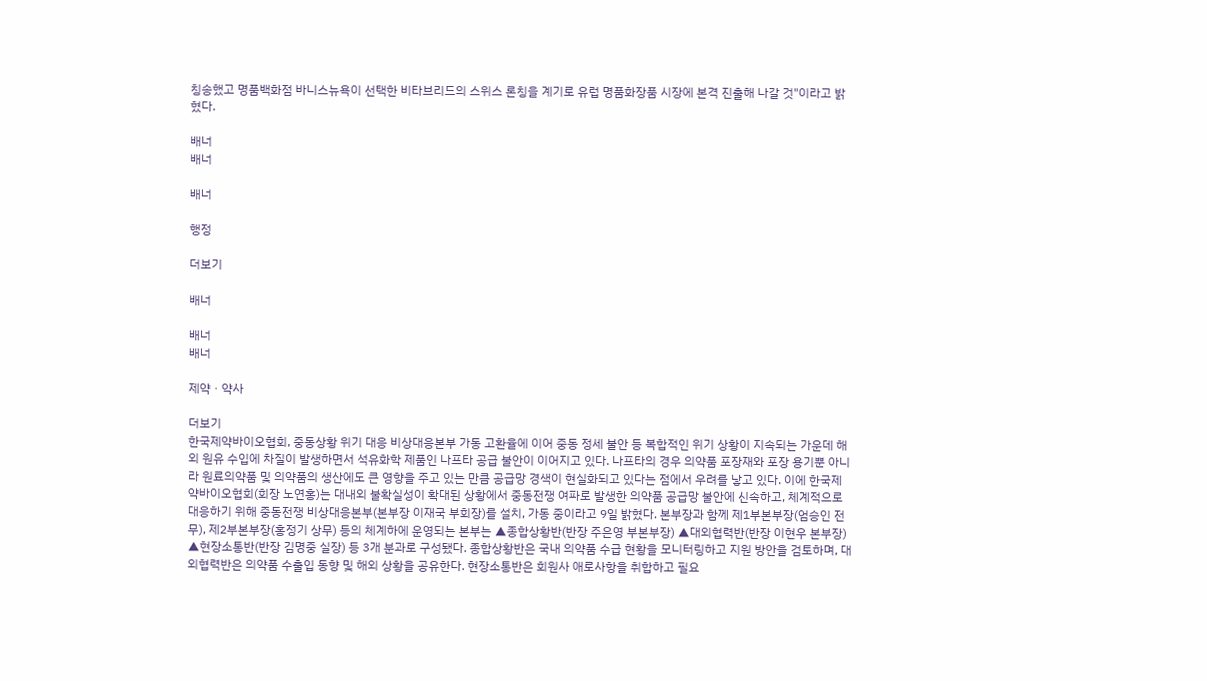칭송했고 명품백화점 바니스뉴욕이 선택한 비타브리드의 스위스 론칭을 계기로 유럽 명품화장품 시장에 본격 진출해 나갈 것"이라고 밝혔다.

배너
배너

배너

행정

더보기

배너

배너
배너

제약ㆍ약사

더보기
한국제약바이오협회, 중동상황 위기 대응 비상대응본부 가동 고환율에 이어 중동 정세 불안 등 복합적인 위기 상황이 지속되는 가운데 해외 원유 수입에 차질이 발생하면서 석유화학 제품인 나프타 공급 불안이 이어지고 있다. 나프타의 경우 의약품 포장재와 포장 용기뿐 아니라 원료의약품 및 의약품의 생산에도 큰 영향을 주고 있는 만큼 공급망 경색이 현실화되고 있다는 점에서 우려를 낳고 있다. 이에 한국제약바이오협회(회장 노연홍)는 대내외 불확실성이 확대된 상황에서 중동전쟁 여파로 발생한 의약품 공급망 불안에 신속하고, 체계적으로 대응하기 위해 중동전쟁 비상대응본부(본부장 이재국 부회장)를 설치, 가동 중이라고 9일 밝혔다. 본부장과 함께 제1부본부장(엄승인 전무), 제2부본부장(홍정기 상무) 등의 체계하에 운영되는 본부는 ▲종합상황반(반장 주은영 부본부장) ▲대외협력반(반장 이현우 본부장) ▲현장소통반(반장 김명중 실장) 등 3개 분과로 구성됐다. 종합상황반은 국내 의약품 수급 현황을 모니터링하고 지원 방안을 검토하며, 대외협력반은 의약품 수출입 동향 및 해외 상황을 공유한다. 현장소통반은 회원사 애로사항을 취합하고 필요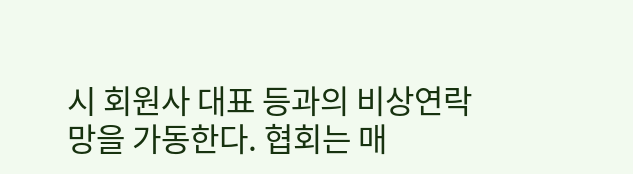시 회원사 대표 등과의 비상연락망을 가동한다. 협회는 매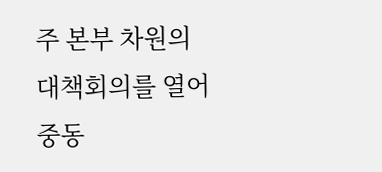주 본부 차원의 대책회의를 열어 중동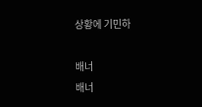상황에 기민하

배너
배너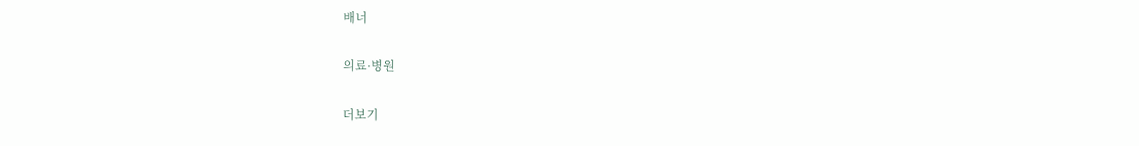배너

의료·병원

더보기